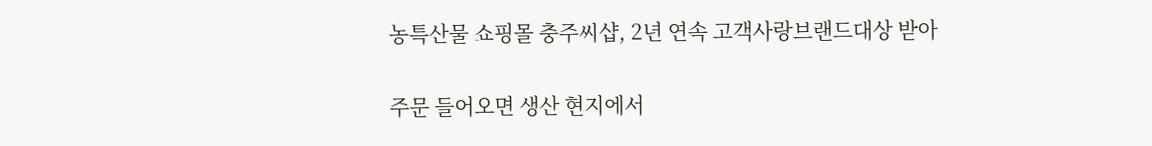농특산물 쇼핑몰 충주씨샵, 2년 연속 고객사랑브랜드대상 받아

주문 들어오면 생산 현지에서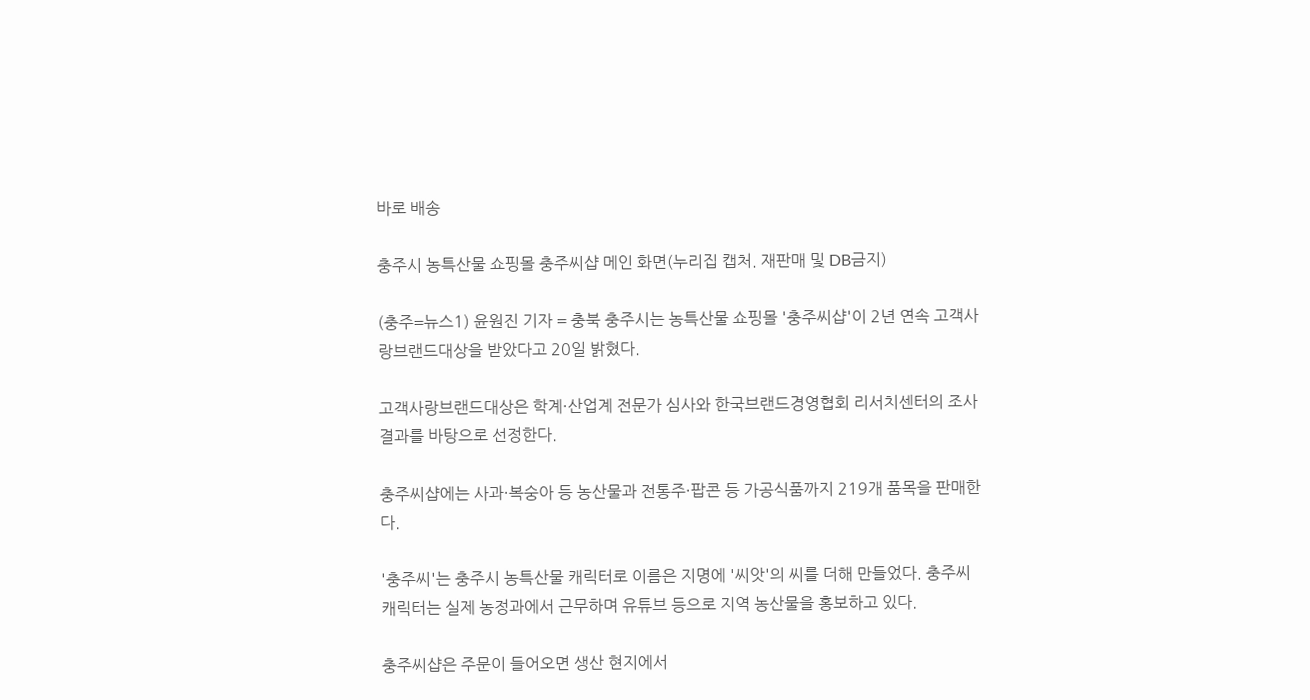바로 배송

충주시 농특산물 쇼핑몰 충주씨샵 메인 화면(누리집 캡처. 재판매 및 DB금지)

(충주=뉴스1) 윤원진 기자 = 충북 충주시는 농특산물 쇼핑몰 '충주씨샵'이 2년 연속 고객사랑브랜드대상을 받았다고 20일 밝혔다.

고객사랑브랜드대상은 학계·산업계 전문가 심사와 한국브랜드경영협회 리서치센터의 조사 결과를 바탕으로 선정한다.

충주씨샵에는 사과·복숭아 등 농산물과 전통주·팝콘 등 가공식품까지 219개 품목을 판매한다.

'충주씨'는 충주시 농특산물 캐릭터로 이름은 지명에 '씨앗'의 씨를 더해 만들었다. 충주씨 캐릭터는 실제 농정과에서 근무하며 유튜브 등으로 지역 농산물을 홍보하고 있다.

충주씨샵은 주문이 들어오면 생산 현지에서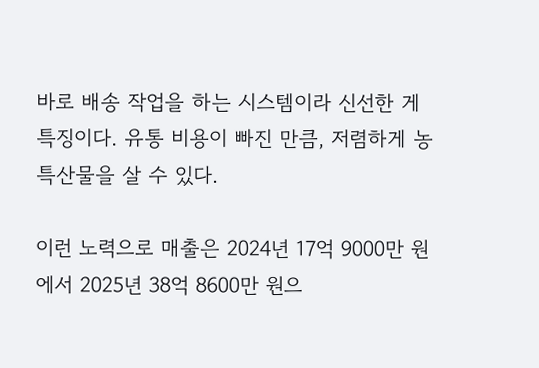바로 배송 작업을 하는 시스템이라 신선한 게 특징이다. 유통 비용이 빠진 만큼, 저렴하게 농특산물을 살 수 있다.

이런 노력으로 매출은 2024년 17억 9000만 원에서 2025년 38억 8600만 원으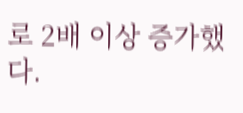로 2배 이상 증가했다.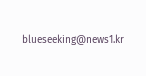blueseeking@news1.kr